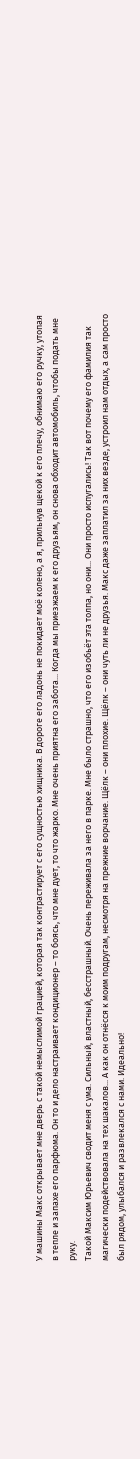У машины Макс открывает мне дверь с такой немыслимой грацией, которая так контрастирует с его сущностью хищника. В дороге его ладонь не покидает моё колено, а я, прильнув щекой к его плечу, обнимаю его ручку, утопая в тепле и запахе его парфюма. Он то и дело настраивает кондиционер – то боясь, что мне дует, то что жарко. Мне очень приятна его забота... Когда мы приезжаем к его друзьям, он снова обходит автомобиль, чтобы подать мне руку.
Такой Максим Юрьевич сводит меня с ума. Сильный, властный, бесстрашный. Очень переживала за него в парке. Мне было страшно, что его изобьёт эта толпа, но они... Они просто испугались! Так вот почему его фамилия так магически подействовала на тех шакалов... А как он отнёсся к моим подругам, несмотря на прежние ворчание. Щёлк – они плохие. Щёлк – они чуть ли не друзья. Макс даже заплатил за них везде, устроил нам отдых, а сам просто был рядом, улыбался и развлекался с нами. Идеально!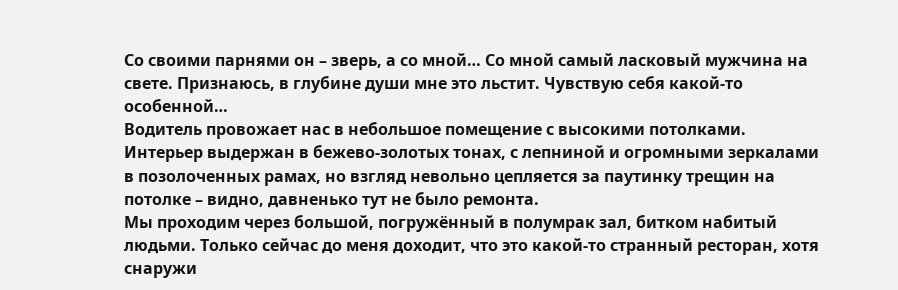Со своими парнями он – зверь, а со мной… Со мной самый ласковый мужчина на свете. Признаюсь, в глубине души мне это льстит. Чувствую себя какой-то особенной…
Водитель провожает нас в небольшое помещение с высокими потолками. Интерьер выдержан в бежево-золотых тонах, с лепниной и огромными зеркалами в позолоченных рамах, но взгляд невольно цепляется за паутинку трещин на потолке – видно, давненько тут не было ремонта.
Мы проходим через большой, погружённый в полумрак зал, битком набитый людьми. Только сейчас до меня доходит, что это какой-то странный ресторан, хотя снаружи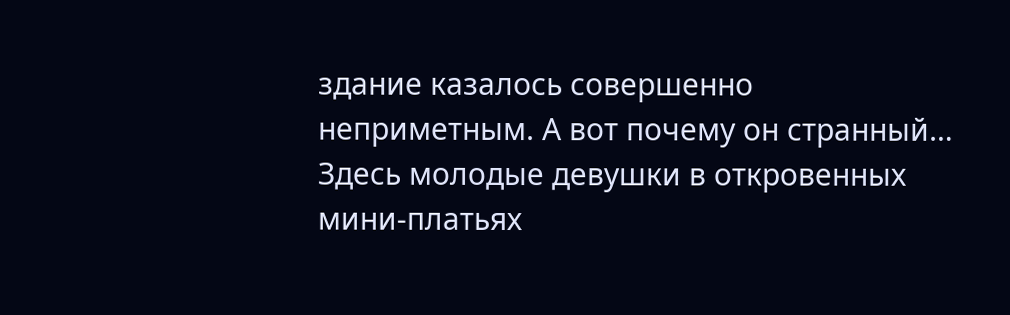здание казалось совершенно неприметным. А вот почему он странный… Здесь молодые девушки в откровенных мини-платьях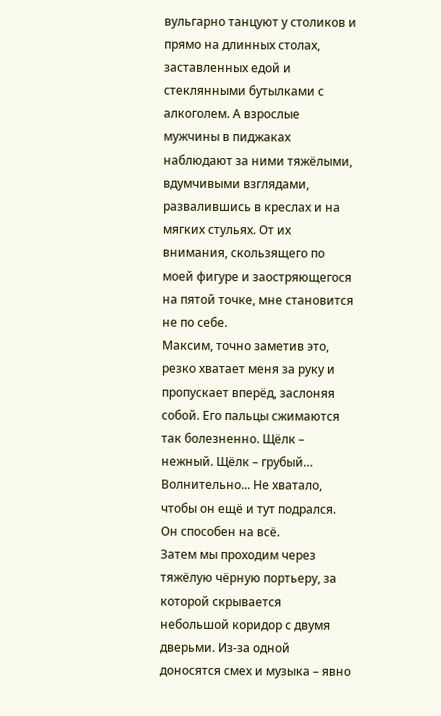вульгарно танцуют у столиков и прямо на длинных столах, заставленных едой и стеклянными бутылками с алкоголем. А взрослые мужчины в пиджаках наблюдают за ними тяжёлыми, вдумчивыми взглядами, развалившись в креслах и на мягких стульях. От их внимания, скользящего по моей фигуре и заостряющегося на пятой точке, мне становится не по себе.
Максим, точно заметив это, резко хватает меня за руку и пропускает вперёд, заслоняя собой. Его пальцы сжимаются так болезненно. Щёлк – нежный. Щёлк – грубый… Волнительно... Не хватало, чтобы он ещё и тут подрался. Он способен на всё.
Затем мы проходим через тяжёлую чёрную портьеру, за которой скрывается небольшой коридор с двумя дверьми. Из-за одной доносятся смех и музыка – явно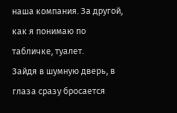наша компания. За другой, как я понимаю по табличке, туалет.
Зайдя в шумную дверь, в глаза сразу бросается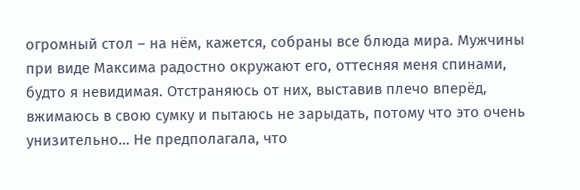огромный стол – на нём, кажется, собраны все блюда мира. Мужчины при виде Максима радостно окружают его, оттесняя меня спинами, будто я невидимая. Отстраняюсь от них, выставив плечо вперёд, вжимаюсь в свою сумку и пытаюсь не зарыдать, потому что это очень унизительно… Не предполагала, что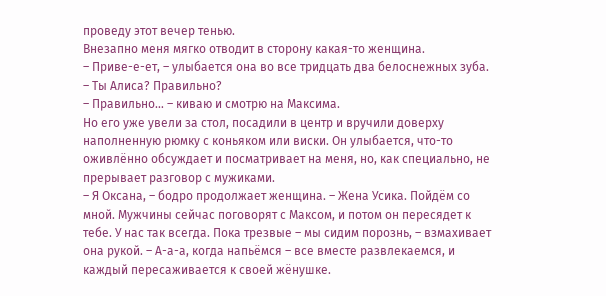проведу этот вечер тенью.
Внезапно меня мягко отводит в сторону какая-то женщина.
– Приве-е-ет, – улыбается она во все тридцать два белоснежных зуба. – Ты Алиса? Правильно?
– Правильно… – киваю и смотрю на Максима.
Но его уже увели за стол, посадили в центр и вручили доверху наполненную рюмку с коньяком или виски. Он улыбается, что-то оживлённо обсуждает и посматривает на меня, но, как специально, не прерывает разговор с мужиками.
– Я Оксана, – бодро продолжает женщина. – Жена Усика. Пойдём со мной. Мужчины сейчас поговорят с Максом, и потом он пересядет к тебе. У нас так всегда. Пока трезвые – мы сидим порознь, – взмахивает она рукой. – А-а-а, когда напьёмся – все вместе развлекаемся, и каждый пересаживается к своей жёнушке.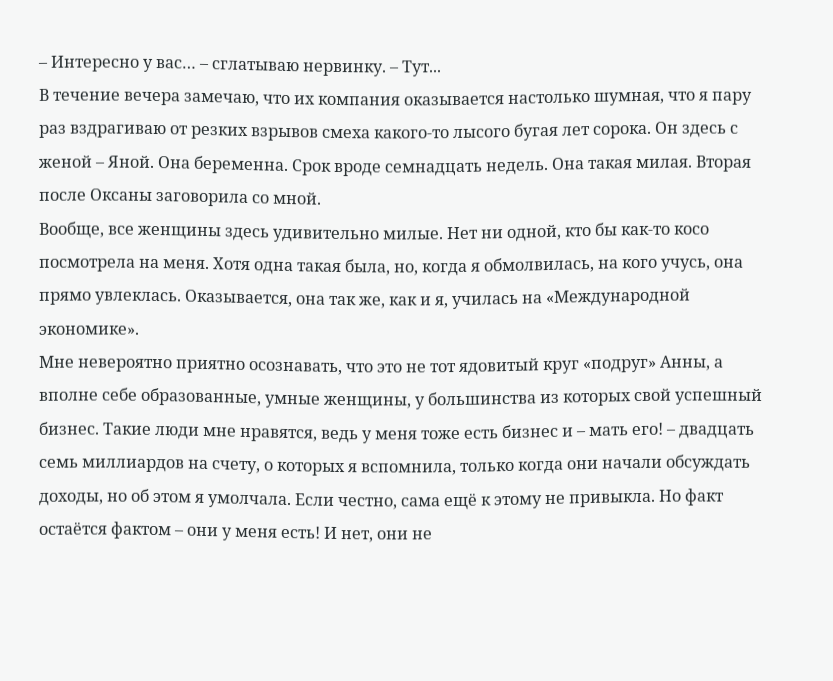– Интересно у вас… – сглатываю нервинку. – Тут...
В течение вечера замечаю, что их компания оказывается настолько шумная, что я пару раз вздрагиваю от резких взрывов смеха какого-то лысого бугая лет сорока. Он здесь с женой – Яной. Она беременна. Срок вроде семнадцать недель. Она такая милая. Вторая после Оксаны заговорила со мной.
Вообще, все женщины здесь удивительно милые. Нет ни одной, кто бы как-то косо посмотрела на меня. Хотя одна такая была, но, когда я обмолвилась, на кого учусь, она прямо увлеклась. Оказывается, она так же, как и я, училась на «Международной экономике».
Мне невероятно приятно осознавать, что это не тот ядовитый круг «подруг» Анны, а вполне себе образованные, умные женщины, у большинства из которых свой успешный бизнес. Такие люди мне нравятся, ведь у меня тоже есть бизнес и – мать его! – двадцать семь миллиардов на счету, о которых я вспомнила, только когда они начали обсуждать доходы, но об этом я умолчала. Если честно, сама ещё к этому не привыкла. Но факт остаётся фактом – они у меня есть! И нет, они не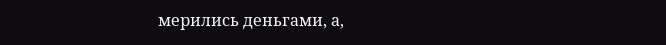мерились деньгами, а,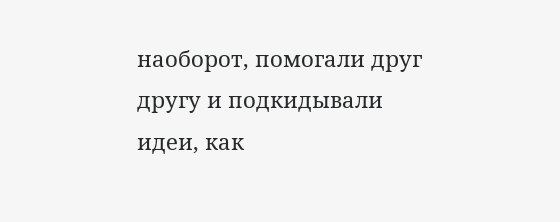наоборот, помогали друг другу и подкидывали идеи, как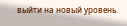выйти на новый уровень.